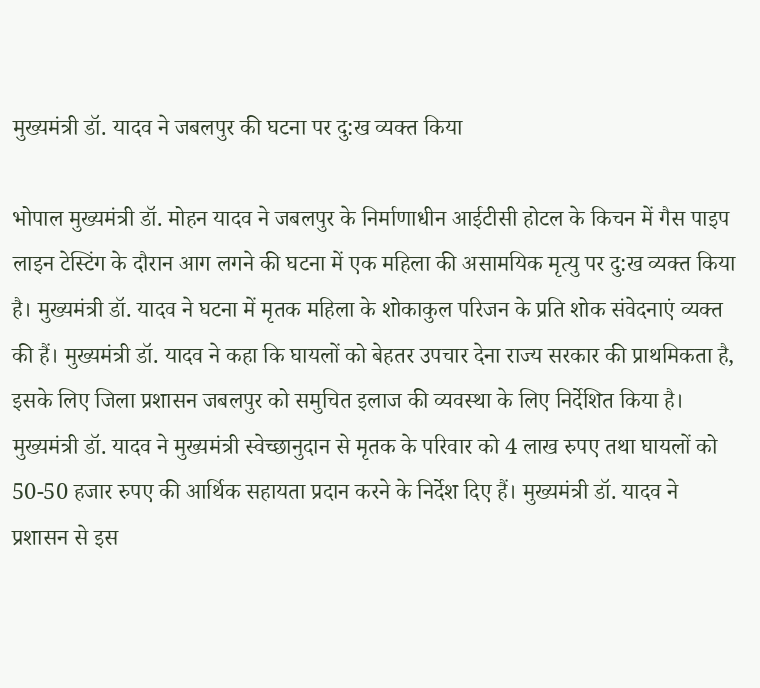मुख्यमंत्री डॉ. यादव ने जबलपुर की घटना पर दु:ख व्यक्त किया

भोपाल मुख्यमंत्री डॉ. मोहन यादव ने जबलपुर के निर्माणाधीन आईटीसी होटल के किचन में गैस पाइप लाइन टेस्टिंग के दौरान आग लगने की घटना में एक महिला की असामयिक मृत्यु पर दु:ख व्यक्त किया है। मुख्यमंत्री डॉ. यादव ने घटना में मृतक महिला के शोकाकुल परिजन के प्रति शोक संवेदनाएं व्यक्त की हैं। मुख्यमंत्री डॉ. यादव ने कहा कि घायलों को बेहतर उपचार देना राज्य सरकार की प्राथमिकता है, इसके लिए जिला प्रशासन जबलपुर को समुचित इलाज की व्यवस्था के लिए निर्देशित किया है। मुख्यमंत्री डॉ. यादव ने मुख्यमंत्री स्वेच्छानुदान से मृतक के परिवार को 4 लाख रुपए तथा घायलों को 50-50 हजार रुपए की आर्थिक सहायता प्रदान करने के निर्देश दिए हैं। मुख्यमंत्री डॉ. यादव ने प्रशासन से इस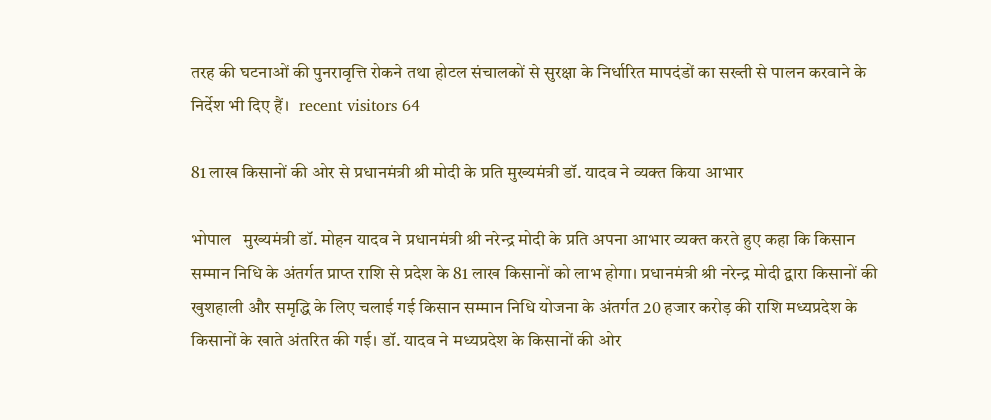तरह की घटनाओं की पुनरावृत्ति रोकने तथा होटल संचालकों से सुरक्षा के निर्धारित मापदंडों का सख्ती से पालन करवाने के निर्देश भी दिए हैं।   recent visitors 64

81 लाख किसानों की ओर से प्रधानमंत्री श्री मोदी के प्रति मुख्यमंत्री डॉ. यादव ने व्यक्त किया आभार

भोपाल   मुख्यमंत्री डॉ. मोहन यादव ने प्रधानमंत्री श्री नरेन्द्र मोदी के प्रति अपना आभार व्यक्त करते हुए कहा कि किसान सम्मान निधि के अंतर्गत प्राप्त राशि से प्रदेश के 81 लाख किसानों को लाभ होगा। प्रधानमंत्री श्री नरेन्द्र मोदी द्वारा किसानों की खुशहाली और समृद्धि के लिए चलाई गई किसान सम्मान निधि योजना के अंतर्गत 20 हजार करोड़ की राशि मध्यप्रदेश के किसानों के खाते अंतरित की गई। डॉ. यादव ने मध्यप्रदेश के किसानों की ओर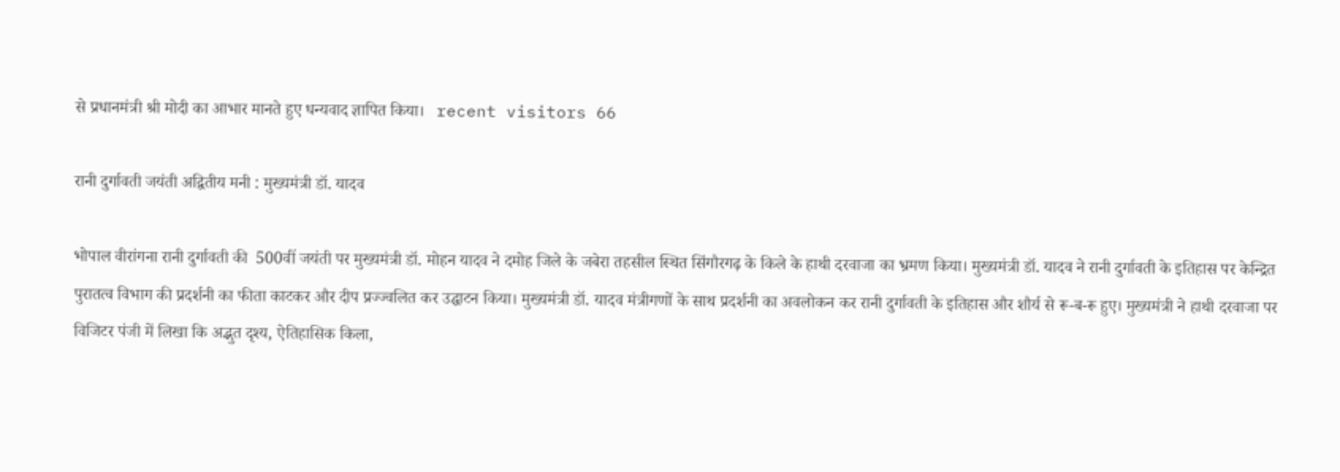से प्रधानमंत्री श्री मोदी का आभार मानते हुए धन्यवाद ज्ञापित किया।   recent visitors 66

रानी दुर्गावती जयंती अद्वितीय मनी : मुख्यमंत्री डॉ. यादव

भोपाल वीरांगना रानी दुर्गावती की  500वीं जयंती पर मुख्यमंत्री डॉ. मोहन यादव ने दमोह जिले के जबेरा तहसील स्थित सिंगौरगढ़ के किले के हाथी दरवाजा का भ्रमण किया। मुख्यमंत्री डॉ. यादव ने रानी दुर्गावती के इतिहास पर केन्द्रित पुरातत्व विभाग की प्रदर्शनी का फीता काटकर और दीप प्रज्ज्वलित कर उद्घाटन किया। मुख्यमंत्री डॉ. यादव मंत्रीगणों के साथ प्रदर्शनी का अवलोकन कर रानी दुर्गावती के इतिहास और शौर्य से रू-ब-रू हुए। मुख्यमंत्री ने हाथी दरवाजा पर विजिटर पंजी में लिखा कि अद्भुत दृश्य, ऐतिहासिक किला,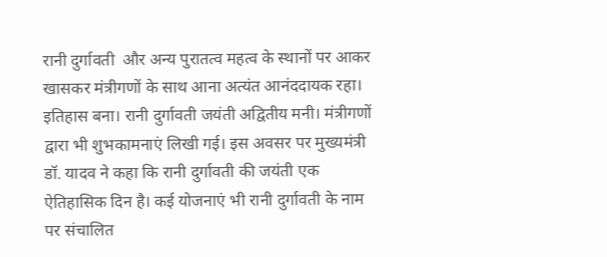रानी दुर्गावती  और अन्य पुरातत्व महत्व के स्थानों पर आकर खासकर मंत्रीगणों के साथ आना अत्यंत आनंददायक रहा। इतिहास बना। रानी दुर्गावती जयंती अद्वितीय मनी। मंत्रीगणों द्वारा भी शुभकामनाएं लिखी गई। इस अवसर पर मुख्यमंत्री डॉ. यादव ने कहा कि रानी दुर्गावती की जयंती एक ऐतिहासिक दिन है। कई योजनाएं भी रानी दुर्गावती के नाम पर संचालित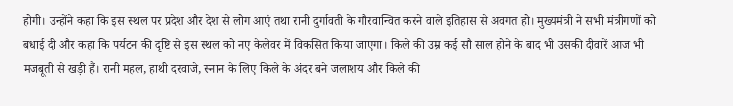होगी। उन्होंने कहा कि इस स्थल पर प्रदेश और देश से लोग आएं तथा रानी दुर्गावती के गौरवान्वित करने वाले इतिहास से अवगत हो। मुख्यमंत्री ने सभी मंत्रीगणों को बधाई दी और कहा कि पर्यटन की दृष्टि से इस स्थल को नए केलेवर में विकसित किया जाएगा। किले की उम्र कई सौ साल होने के बाद भी उसकी दीवारें आज भी मजबूती से खड़ी हैं। रानी महल, हाथी दरवाजे, स्नान के लिए किले के अंदर बने जलाशय और किले की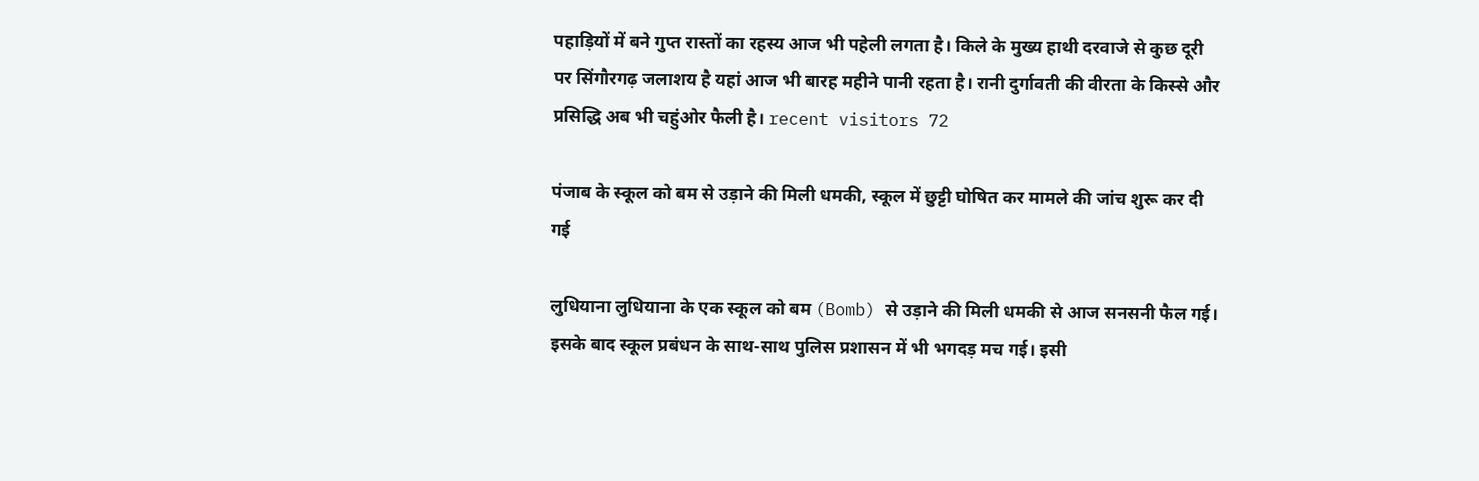पहाड़ियों में बने गुप्त रास्तों का रहस्य आज भी पहेली लगता है। किले के मुख्य हाथी दरवाजे से कुछ दूरी पर सिंगौरगढ़ जलाशय है यहां आज भी बारह महीने पानी रहता है। रानी दुर्गावती की वीरता के किस्से और प्रसिद्धि अब भी चहुंओर फैली है। recent visitors 72

पंजाब के स्कूल को बम से उड़ाने की मिली धमकी, स्कूल में छुट्टी घोषित कर मामले की जांच शुरू कर दी गई

लुधियाना लुधियाना के एक स्कूल को बम (Bomb) से उड़ाने की मिली धमकी से आज सनसनी फैल गई। इसके बाद स्कूल प्रबंधन के साथ-साथ पुलिस प्रशासन में भी भगदड़ मच गई। इसी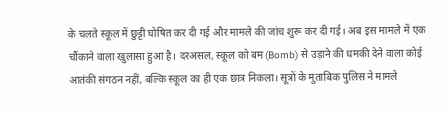के चलते स्कूल में छुट्टी घोषित कर दी गई और मामले की जांच शुरू कर दी गई। अब इस मामले में एक चौंकाने वाला खुलासा हुआ है। दरअसल, स्कूल को बम (Bomb) से उड़ाने की धमकी देने वाला कोई आतंकी संगठन नहीं, बल्कि स्कूल का ही एक छात्र निकला। सूत्रों के मुताबिक पुलिस ने मामले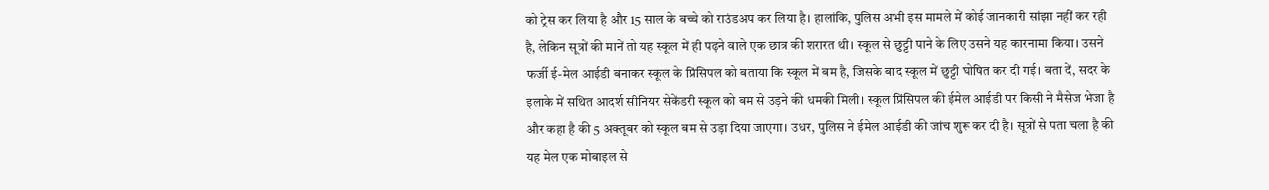को ट्रेस कर लिया है और 15 साल के बच्चे को राउंडअप कर लिया है। हालांकि, पुलिस अभी इस मामले में कोई जानकारी सांझा नहीं कर रही है, लेकिन सूत्रों की मानें तो यह स्कूल में ही पढ़ने वाले एक छात्र की शरारत थी। स्कूल से छुट्टी पाने के लिए उसने यह कारनामा किया। उसने फर्जी ई-मेल आईडी बनाकर स्कूल के प्रिंसिपल को बताया कि स्कूल में बम है, जिसके बाद स्कूल में छुट्टी घोषित कर दी गई। बता दें, सदर के इलाके में सथित आदर्श सीनियर सेकेंडरी स्कूल को बम से उड़ने की धमकी मिली। स्कूल प्रिंसिपल की ईमेल आईडी पर किसी ने मैसेज भेजा है और कहा है की 5 अक्तूबर को स्कूल बम से उड़ा दिया जाएगा। उधर, पुलिस ने ईमेल आईडी की जांच शुरू कर दी है। सूत्रों से पता चला है की यह मेल एक मोबाइल से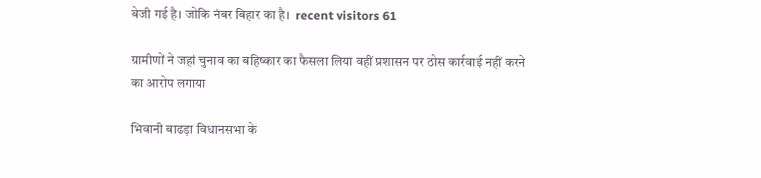बेजी गई है। जोकि नंबर बिहार का है।  recent visitors 61

ग्रामीणों ने जहां चुनाव का बहिष्कार का फैसला लिया वहीं प्रशासन पर ठोस कार्रवाई नहीं करने का आरोप लगाया

भिवानी बाढड़ा विधानसभा के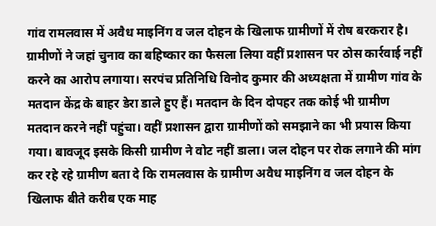गांव रामलवास में अवैध माइनिंग व जल दोहन के खिलाफ ग्रामीणों में रोष बरकरार है। ग्रामीणों ने जहां चुनाव का बहिष्कार का फैसला लिया वहीं प्रशासन पर ठोस कार्रवाई नहीं करने का आरोप लगाया। सरपंच प्रतिनिधि विनोद कुमार की अध्यक्षता में ग्रामीण गांव के मतदान केंद्र के बाहर डेरा डाले हुए हैं। मतदान के दिन दोपहर तक कोई भी ग्रामीण मतदान करने नहीं पहुंचा। वहीं प्रशासन द्वारा ग्रामीणों को समझाने का भी प्रयास किया गया। बावजूद इसके किसी ग्रामीण ने वोट नहीं डाला। जल दोहन पर रोक लगाने की मांग कर रहे रहे ग्रामीण बता दे कि रामलवास के ग्रामीण अवैध माइनिंग व जल दोहन के खिलाफ बीते करीब एक माह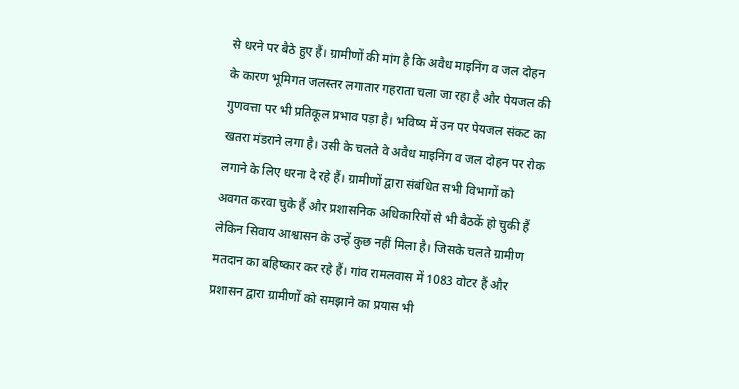से धरने पर बैठे हुए हैं। ग्रामीणों की मांग है कि अवैध माइनिंग व जल दोहन के कारण भूमिगत जलस्तर लगातार गहराता चला जा रहा है और पेयजल की गुणवत्ता पर भी प्रतिकूल प्रभाव पड़ा है। भविष्य में उन पर पेयजल संकट का खतरा मंडराने लगा है। उसी के चलते वे अवैध माइनिंग व जल दोहन पर रोक लगाने के लिए धरना दे रहे हैं। ग्रामीणों द्वारा संबंधित सभी विभागों को अवगत करवा चुके हैं और प्रशासनिक अधिकारियों से भी बैठकें हो चुकी हैं लेकिन सिवाय आश्वासन के उन्हें कुछ नहीं मिला है। जिसके चलते ग्रामीण मतदान का बहिष्कार कर रहे हैं। गांव रामलवास में 1083 वोटर हैं और प्रशासन द्वारा ग्रामीणों को समझाने का प्रयास भी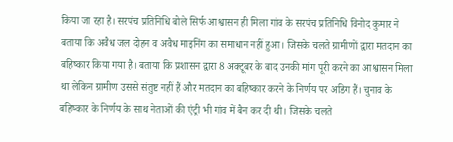किया जा रहा है। सरपंच प्रतिनिधि बोले सिर्फ आश्वासन ही मिला गांव के सरपंच प्रतिनिधि विनोद कुमार ने बताया कि अवैध जल दोहन व अवैध माइनिंग का समाधान नहीं हुआ। जिसके चलते ग्रामीणों द्वारा मतदान का बहिष्कार किया गया है। बताया कि प्रशासन द्वारा 8 अक्टूबर के बाद उनकी मांग पूरी करने का आश्वासन मिला था लेकिन ग्रामीण उससे संतुष्ट नहीं हैं और मतदान का बहिष्कार करने के निर्णय पर अडिग हैं। चुनाव के बहिष्कार के निर्णय के साथ नेताओं की एंट्री भी गांव में बैन कर दी थी। जिसके चलते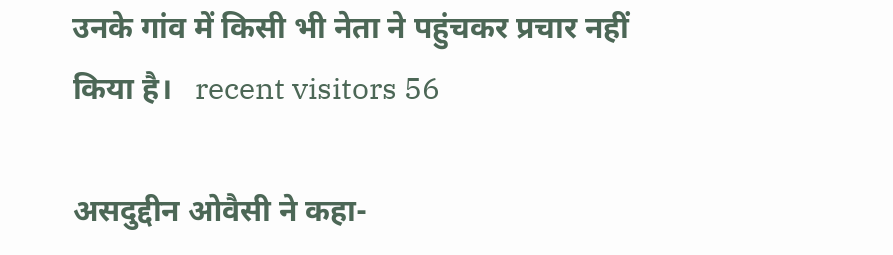उनके गांव में किसी भी नेता ने पहुंचकर प्रचार नहीं किया है।   recent visitors 56

असदुद्दीन ओवैसी ने कहा-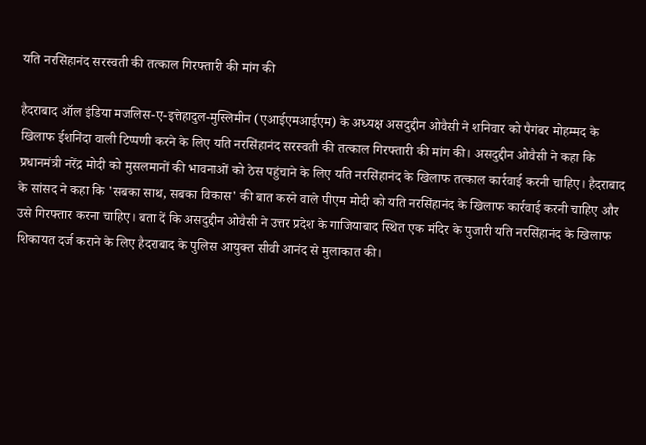यति नरसिंहानंद सरस्वती की तत्काल गिरफ्तारी की मांग की

हैदराबाद ऑल इंडिया मजलिस-ए-इत्तेहादुल-मुस्लिमीन (एआईएमआईएम) के अध्यक्ष असदुद्दीन ओवैसी ने शनिवार को पैगंबर मोहम्मद के खिलाफ ईशनिंदा वाली टिप्पणी करने के लिए यति नरसिंहानंद सरस्वती की तत्काल गिरफ्तारी की मांग की। असदुद्दीन ओवैसी ने कहा कि प्रधानमंत्री नरेंद्र मोदी को मुसलमानों की भावनाओं को ठेस पहुंचाने के लिए यति नरसिंहानंद के खिलाफ तत्काल कार्रवाई करनी चाहिए। हैदराबाद के सांसद ने कहा कि 'सबका साथ, सबका विकास' की बात करने वाले पीएम मोदी को यति नरसिंहानंद के खिलाफ कार्रवाई करनी चाहिए और उसे गिरफ्तार करना चाहिए। बता दें कि असदुद्दीन ओवैसी ने उत्तर प्रदेश के गाजियाबाद स्थित एक मंदिर के पुजारी यति नरसिंहानंद के खिलाफ शिकायत दर्ज कराने के लिए हैदराबाद के पुलिस आयुक्त सीवी आनंद से मुलाकात की।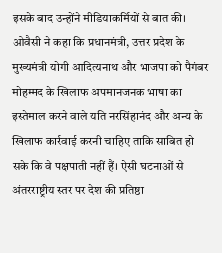इसके बाद उन्होंने मीडियाकर्मियों से बात की। ओवैसी ने कहा कि प्रधानमंत्री, उत्तर प्रदेश के मुख्यमंत्री योगी आदित्यनाथ और भाजपा को पैगंबर मोहम्मद के खिलाफ अपमानजनक भाषा का इस्तेमाल करने वाले यति नरसिंहानंद और अन्य के खिलाफ कार्रवाई करनी चाहिए ताकि साबित हो सके कि वे पक्षपाती नहीं हैं। ऐसी घटनाओं से अंतरराष्ट्रीय स्तर पर देश की प्रतिष्ठा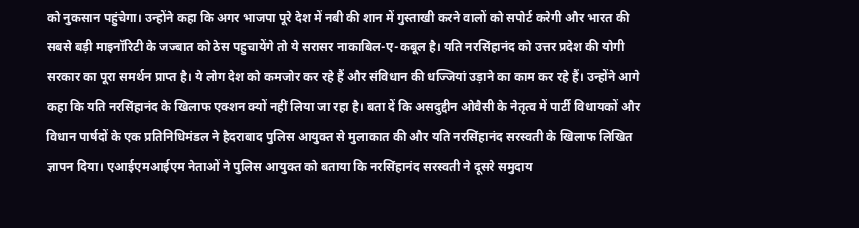को नुकसान पहुंचेगा। उन्होंने कहा कि अगर भाजपा पूरे देश में नबी की शान में गुस्ताखी करने वालों को सपोर्ट करेगी और भारत की सबसे बड़ी माइनॉरिटी के जज्बात को ठेस पहुचायेंगे तो ये सरासर नाकाबिल-ए-कबूल है। यति नरसिंहानंद को उत्तर प्रदेश की योगी सरकार का पूरा समर्थन प्राप्त है। ये लोग देश को कमजोर कर रहे हैं और संविधान की धज्जियां उड़ाने का काम कर रहे हैं। उन्होंने आगे कहा कि यति नरसिंहानंद के खिलाफ एक्शन क्यों नहीं लिया जा रहा है। बता दें कि असदुद्दीन ओवैसी के नेतृत्व में पार्टी विधायकों और विधान पार्षदों के एक प्रतिनिधिमंडल ने हैदराबाद पुलिस आयुक्त से मुलाकात की और यति नरसिंहानंद सरस्वती के खिलाफ लिखित ज्ञापन दिया। एआईएमआईएम नेताओं ने पुलिस आयुक्त को बताया कि नरसिंहानंद सरस्वती ने दूसरे समुदाय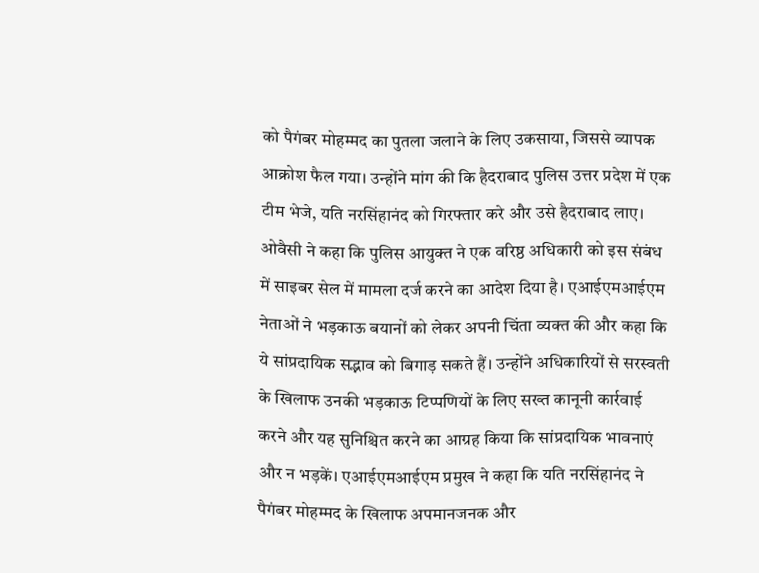को पैगंबर मोहम्मद का पुतला जलाने के लिए उकसाया, जिससे व्यापक आक्रोश फैल गया। उन्होंने मांग की कि हैदराबाद पुलिस उत्तर प्रदेश में एक टीम भेजे, यति नरसिंहानंद को गिरफ्तार करे और उसे हैदराबाद लाए। ओवैसी ने कहा कि पुलिस आयुक्त ने एक वरिष्ठ अधिकारी को इस संबंध में साइबर सेल में मामला दर्ज करने का आदेश दिया है। एआईएमआईएम नेताओं ने भड़काऊ बयानों को लेकर अपनी चिंता व्यक्त की और कहा कि ये सांप्रदायिक सद्भाव को बिगाड़ सकते हैं। उन्होंने अधिकारियों से सरस्वती के खिलाफ उनकी भड़काऊ टिप्पणियों के लिए सख्त कानूनी कार्रवाई करने और यह सुनिश्चित करने का आग्रह किया कि सांप्रदायिक भावनाएं और न भड़कें। एआईएमआईएम प्रमुख ने कहा कि यति नरसिंहानंद ने पैगंबर मोहम्मद के खिलाफ अपमानजनक और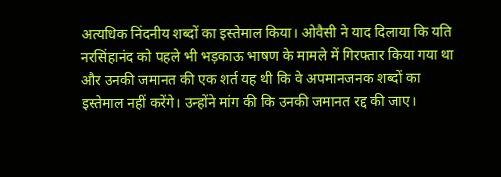अत्यधिक निंदनीय शब्दों का इस्तेमाल किया। ओवैसी ने याद दिलाया कि यति नरसिंहानंद को पहले भी भड़काऊ भाषण के मामले में गिरफ्तार किया गया था और उनकी जमानत की एक शर्त यह थी कि वे अपमानजनक शब्दों का इस्तेमाल नहीं करेंगे। उन्होंने मांग की कि उनकी जमानत रद्द की जाए।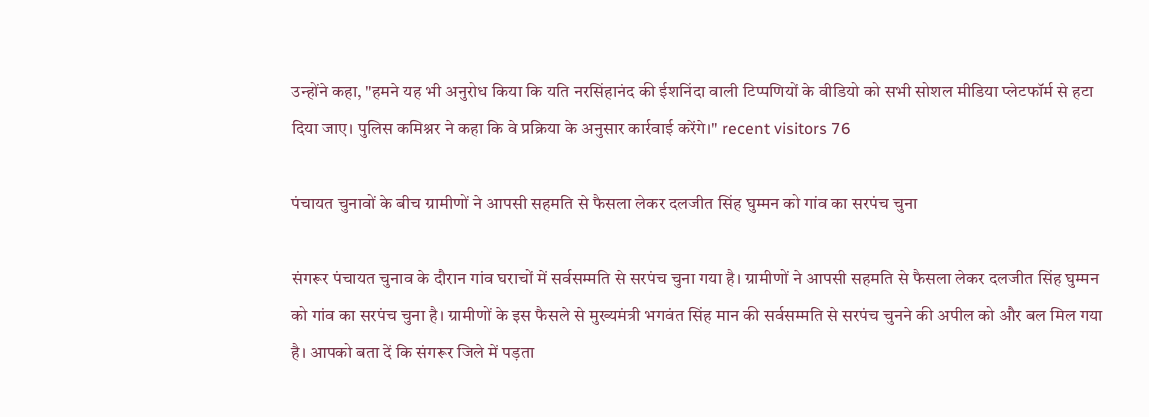उन्होंने कहा, "हमने यह भी अनुरोध किया कि यति नरसिंहानंद की ईशनिंदा वाली टिप्पणियों के वीडियो को सभी सोशल मीडिया प्लेटफॉर्म से हटा दिया जाए। पुलिस कमिश्नर ने कहा कि वे प्रक्रिया के अनुसार कार्रवाई करेंगे।" recent visitors 76

पंचायत चुनावों के बीच ग्रामीणों ने आपसी सहमति से फैसला लेकर दलजीत सिंह घुम्मन को गांव का सरपंच चुना

संगरूर पंचायत चुनाव के दौरान गांव घराचों में सर्वसम्मति से सरपंच चुना गया है। ग्रामीणों ने आपसी सहमति से फैसला लेकर दलजीत सिंह घुम्मन को गांव का सरपंच चुना है। ग्रामीणों के इस फैसले से मुख्यमंत्री भगवंत सिंह मान की सर्वसम्मति से सरपंच चुनने की अपील को और बल मिल गया है। आपको बता दें कि संगरूर जिले में पड़ता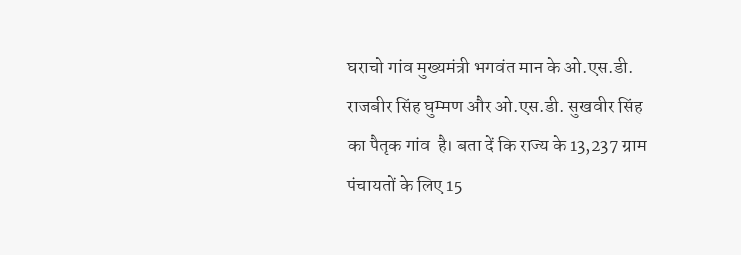घराचो गांव मुख्यमंत्री भगवंत मान के ओ.एस.डी. राजबीर सिंह घुम्मण और ओ.एस.डी. सुखवीर सिंह का पैतृक गांव  है। बता दें कि राज्य के 13,237 ग्राम पंचायतों के लिए 15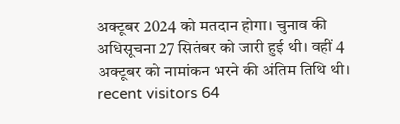अक्टूबर 2024 को मतदान होगा। चुनाव की अधिसूचना 27 सितंबर को जारी हुई थी। वहीं 4 अक्टूबर को नामांकन भरने की अंतिम तिथि थी।   recent visitors 64